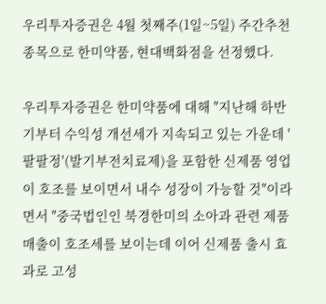우리투자증권은 4월 첫째주(1일~5일) 주간추천종목으로 한미약품, 현대백화점을 선정했다.

우리투자증권은 한미약품에 대해 "지난해 하반기부터 수익성 개선세가 지속되고 있는 가운데 '팔팔정'(발기부전치료제)을 포함한 신제품 영업이 호조를 보이면서 내수 성장이 가능할 것"이라면서 "중국법인인 북경한미의 소아과 관련 제품 매출이 호조세를 보이는데 이어 신제품 출시 효과로 고성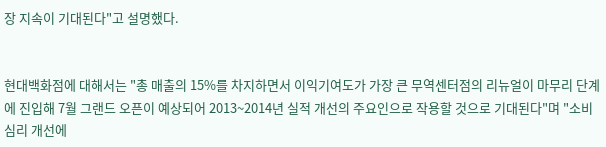장 지속이 기대된다"고 설명했다.


현대백화점에 대해서는 "총 매출의 15%를 차지하면서 이익기여도가 가장 큰 무역센터점의 리뉴얼이 마무리 단계에 진입해 7월 그랜드 오픈이 예상되어 2013~2014년 실적 개선의 주요인으로 작용할 것으로 기대된다"며 "소비심리 개선에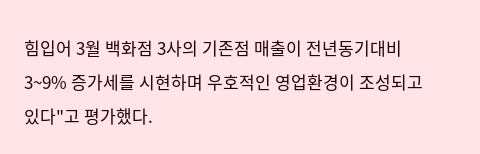힘입어 3월 백화점 3사의 기존점 매출이 전년동기대비 3~9% 증가세를 시현하며 우호적인 영업환경이 조성되고 있다"고 평가했다.